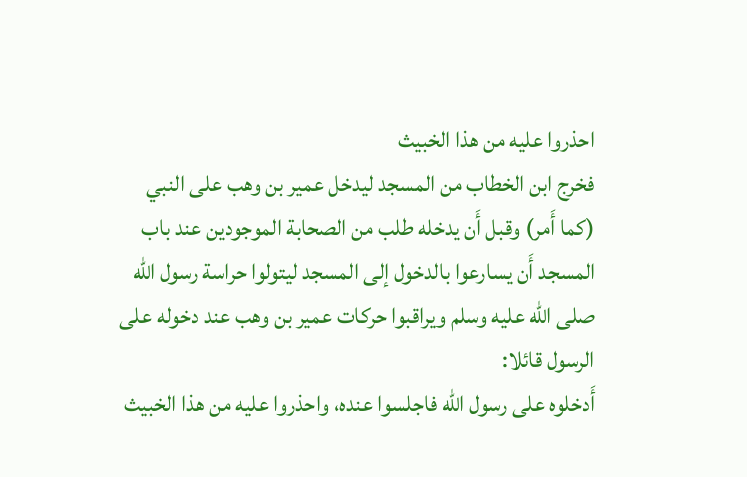احذروا عليه من هذا الخبيث
فخرج ابن الخطاب من المسجد ليدخل عمير بن وهب على النبي (كما أَمر) وقبل أَن يدخله طلب من الصحابة الموجودين عند باب المسجد أَن يسارعوا بالدخول إلى المسجد ليتولوا حراسة رسول الله صلى الله عليه وسلم ويراقبوا حركات عمير بن وهب عند دخوله على الرسول قائلا:
أَدخلوه على رسول الله فاجلسوا عنده، واحذروا عليه من هذا الخبيث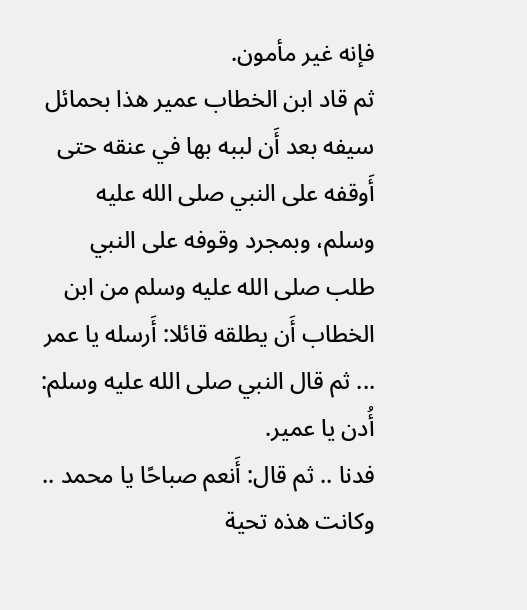فإنه غير مأمون.
ثم قاد ابن الخطاب عمير هذا بحمائل سيفه بعد أَن لببه بها في عنقه حتى أَوقفه على النبي صلى الله عليه وسلم، وبمجرد وقوفه على النبي طلب صلى الله عليه وسلم من ابن الخطاب أَن يطلقه قائلا: أَرسله يا عمر ... ثم قال النبي صلى الله عليه وسلم: أُدن يا عمير.
فدنا .. ثم قال: أَنعم صباحًا يا محمد .. وكانت هذه تحية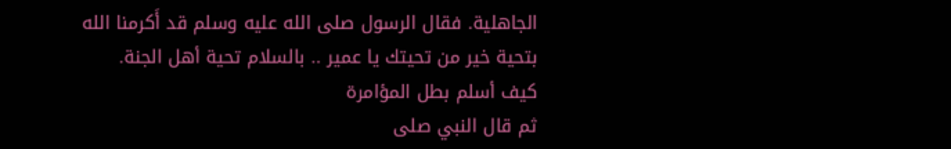الجاهلية. فقال الرسول صلى الله عليه وسلم قد أَكرمنا الله بتحية خير من تحيتك يا عمير .. بالسلام تحية أهل الجنة.
كيف أسلم بطل المؤامرة
ثم قال النبي صلى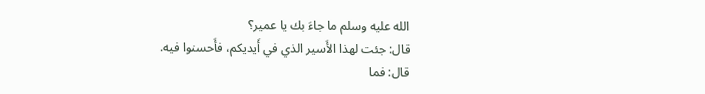الله عليه وسلم ما جاءَ بك يا عمير؟
قال: جئت لهذا الأَسير الذي في أَيديكم، فأَحسنوا فيه.
قال: فما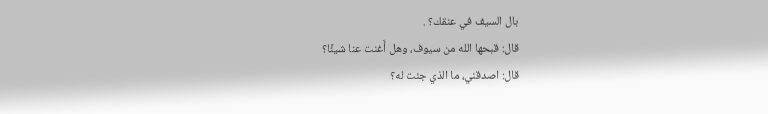بال السيف في عنقك؟ .
قال: قبحها الله من سيوف، وهل أَغنت عنا شيئًا؟
قال: اصدقني، ما الذي جئت له؟